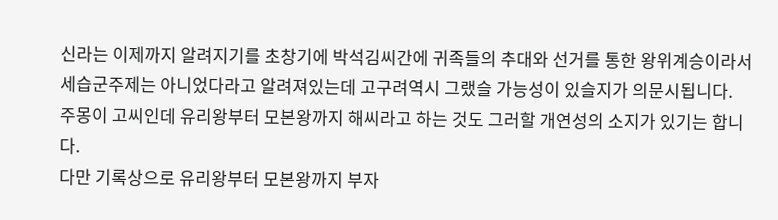신라는 이제까지 알려지기를 초창기에 박석김씨간에 귀족들의 추대와 선거를 통한 왕위계승이라서 세습군주제는 아니었다라고 알려져있는데 고구려역시 그랬슬 가능성이 있슬지가 의문시됩니다.
주몽이 고씨인데 유리왕부터 모본왕까지 해씨라고 하는 것도 그러할 개연성의 소지가 있기는 합니다.
다만 기록상으로 유리왕부터 모본왕까지 부자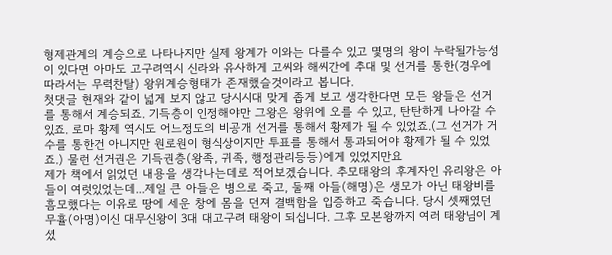형제관계의 계승으로 나타나지만 실제 왕계가 이와는 다를수 있고 몇명의 왕이 누락될가능성이 있다면 아마도 고구려역시 신라와 유사하게 고씨와 해씨간에 추대 및 선거를 통한(경우에 따라서는 무력찬탈) 왕위계승형태가 존재했슬것이라고 봅니다.
첫댓글 현재와 같이 넓게 보지 않고 당시시대 맞게 좁게 보고 생각한다면 모든 왕들은 선거를 통해서 계승되죠. 기득층이 인정해야만 그왕은 왕위에 오를 수 있고, 탄탄하게 나아갈 수 있죠. 로마 황제 역시도 어느정도의 비공개 선거를 통해서 황제가 될 수 있었죠.(그 선거가 거수를 통한건 아니지만 원로원이 형식상이지만 투표를 통해서 통과되어야 황제가 될 수 있었죠.) 물런 선거권은 기득권층(왕족, 귀족, 행정관리등등)에게 있었지만요
제가 책에서 읽었던 내용을 생각나는데로 적어보겠습니다. 추모태왕의 후계자인 유리왕은 아들이 여럿있었는데...제일 큰 아들은 병으로 죽고, 둘째 아들(해명)은 생모가 아닌 태왕비를 흠모했다는 이유로 땅에 세운 창에 몸을 던져 결백함을 입증하고 죽습니다. 당시 셋째였던 무휼(아명)이신 대무신왕이 3대 대고구려 태왕이 되십니다. 그후 모본왕까지 여러 태왕님이 계셨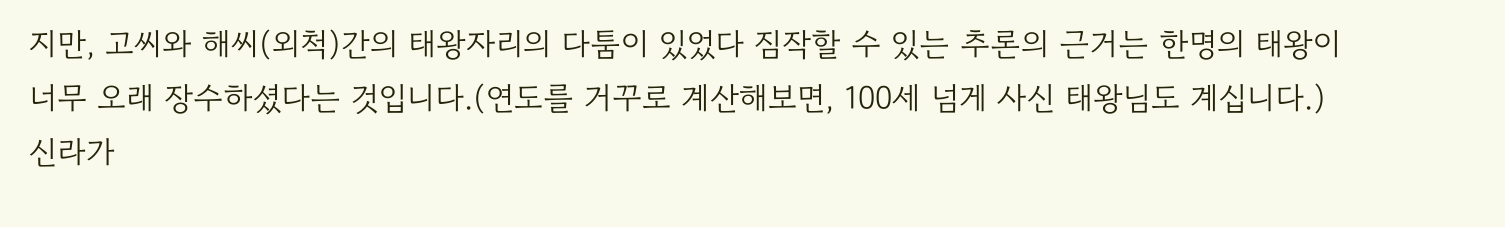지만, 고씨와 해씨(외척)간의 태왕자리의 다툼이 있었다 짐작할 수 있는 추론의 근거는 한명의 태왕이 너무 오래 장수하셨다는 것입니다.(연도를 거꾸로 계산해보면, 100세 넘게 사신 태왕님도 계십니다.)
신라가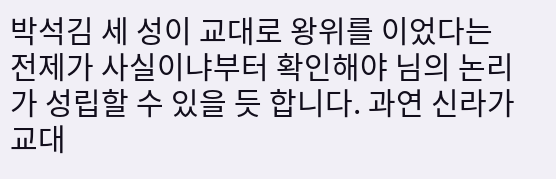박석김 세 성이 교대로 왕위를 이었다는 전제가 사실이냐부터 확인해야 님의 논리가 성립할 수 있을 듯 합니다. 과연 신라가 교대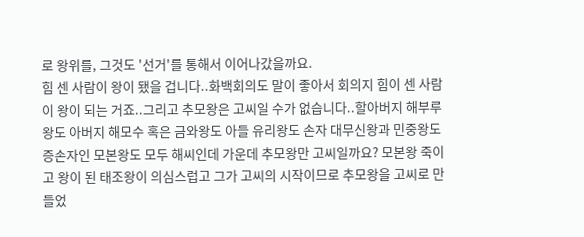로 왕위를, 그것도 '선거'를 통해서 이어나갔을까요.
힘 센 사람이 왕이 됐을 겁니다..화백회의도 말이 좋아서 회의지 힘이 센 사람이 왕이 되는 거죠..그리고 추모왕은 고씨일 수가 없습니다..할아버지 해부루왕도 아버지 해모수 혹은 금와왕도 아들 유리왕도 손자 대무신왕과 민중왕도 증손자인 모본왕도 모두 해씨인데 가운데 추모왕만 고씨일까요? 모본왕 죽이고 왕이 된 태조왕이 의심스럽고 그가 고씨의 시작이므로 추모왕을 고씨로 만들었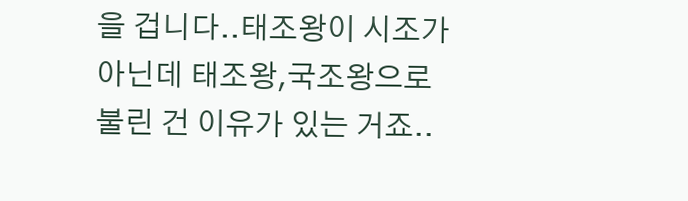을 겁니다..태조왕이 시조가 아닌데 태조왕,국조왕으로 불린 건 이유가 있는 거죠..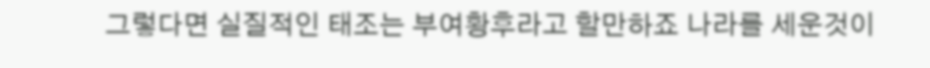그렇다면 실질적인 태조는 부여황후라고 할만하죠 나라를 세운것이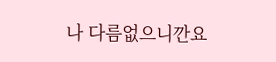나 다름없으니깐요